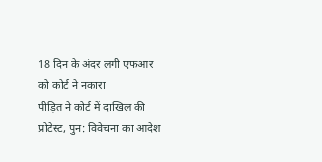18 दिन के अंदर लगी एफआर को कोर्ट ने नकारा
पीड़ित ने कोर्ट में दाखिल की प्रोटेस्ट, पुन: विवेचना का आदेश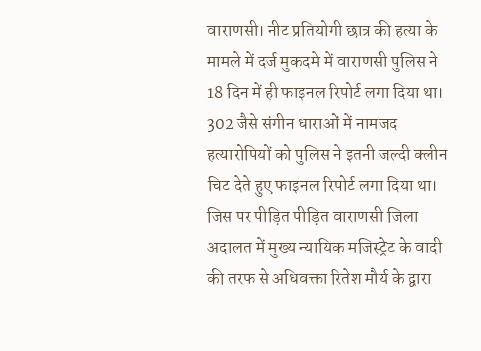वाराणसी। नीट प्रतियोगी छात्र की हत्या के मामले में दर्ज मुकदमे में वाराणसी पुलिस ने 18 दिन में ही फाइनल रिपोर्ट लगा दिया था। 302 जैसे संगीन धाराओं में नामजद हत्यारोपियों को पुलिस ने इतनी जल्दी क्लीन चिट देते हुए फाइनल रिपोर्ट लगा दिया था। जिस पर पीड़ित पीड़ित वाराणसी जिला अदालत में मुख्य न्यायिक मजिस्ट्रेट के वादी की तरफ से अधिवक्ता रितेश मौर्य के द्वारा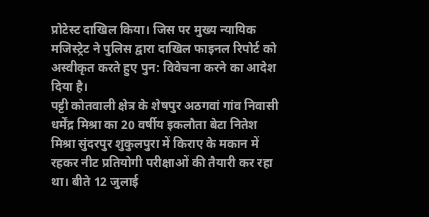प्रोटेस्ट दाखिल किया। जिस पर मुख्य न्यायिक मजिस्ट्रेट ने पुलिस द्वारा दाखिल फाइनल रिपोर्ट को अस्वीकृत करते हुए पुन: विवेचना करने का आदेश दिया है।
पट्टी कोतवाली क्षेत्र के शेषपुर अठगवां गांव निवासी धर्मेंद्र मिश्रा का 20 वर्षीय इकलौता बेटा नितेश मिश्रा सुंदरपुर शुकुलपुरा में किराए के मकान में रहकर नीट प्रतियोगी परीक्षाओं की तैयारी कर रहा था। बीते 12 जुलाई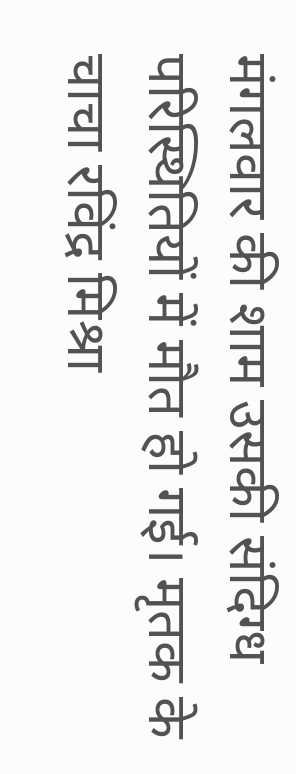मंगलवार की शाम उसकी संदिग्ध परिस्थितियों में मौत हो गई। मृतक के चाचा रविंद्र मिश्रा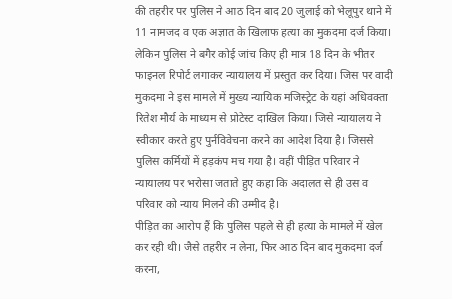की तहरीर पर पुलिस ने आठ दिन बाद 20 जुलाई को भेलूपुर थाने में 11 नामजद व एक अज्ञात के खिलाफ हत्या का मुकदमा दर्ज किया।
लेकिन पुलिस ने बगैर कोई जांच किए ही मात्र 18 दिन के भीतर फाइनल रिपोर्ट लगाकर न्यायालय में प्रस्तुत कर दिया। जिस पर वादी मुकदमा ने इस मामले में मुख्य न्यायिक मजिस्ट्रेट के यहां अधिवक्ता रितेश मौर्य के माध्यम से प्रोटेस्ट दाखिल किया। जिसे न्यायालय ने स्वीकार करते हुए पुर्नविवेचना करने का आदेश दिया है। जिससे पुलिस कर्मियों में हड़कंप मच गया है। वहीं पीड़ित परिवार ने न्यायालय पर भरोसा जताते हुए कहा कि अदालत से ही उस व परिवार को न्याय मिलने की उम्मीद है।
पीड़ित का आरोप हैं कि पुलिस पहले से ही हत्या के मामले में खेल कर रही थी। जैसे तहरीर न लेना, फिर आठ दिन बाद मुकदमा दर्ज करना,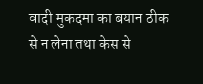वादी मुकदमा का बयान ठीक से न लेना तथा केस से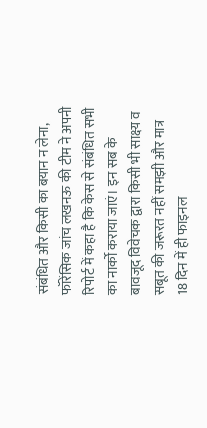संबंधित और किसी का बयान न लेना, फॉरेंसिक जांच लखनऊ की टीम ने अपनी रिपोर्ट में कहा है कि केस से संबंधित सभी का नार्को कराया जाएं। इन सब के बावजूद विवेचक द्वारा किसी भी साक्ष्य व सबूत की जरूरत नहीं समझी और मात्र 18 दिन में ही फाइनल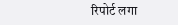रिपोर्ट लगा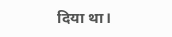दिया था।